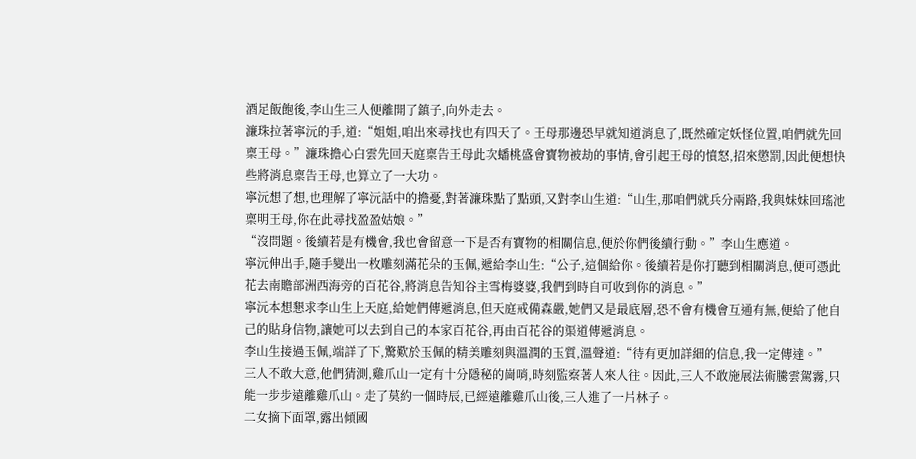酒足飯飽後,李山生三人便離開了鎮子,向外走去。
濂珠拉著寧沅的手,道:“姐姐,咱出來尋找也有四天了。王母那邊恐早就知道消息了,既然確定妖怪位置,咱們就先回稟王母。”濂珠擔心白雲先回天庭稟告王母此次蟠桃盛會寶物被劫的事情,會引起王母的憤怒,招來懲罰,因此便想快些將消息稟告王母,也算立了一大功。
寧沅想了想,也理解了寧沅話中的擔憂,對著濂珠點了點頭,又對李山生道:“山生,那咱們就兵分兩路,我與妹妹回瑤池稟明王母,你在此尋找盈盈姑娘。”
“沒問題。後續若是有機會,我也會留意一下是否有寶物的相關信息,便於你們後續行動。”李山生應道。
寧沅伸出手,隨手變出一枚雕刻滿花朵的玉佩,遞給李山生:“公子,這個給你。後續若是你打聽到相關消息,便可憑此花去南贍部洲西海旁的百花谷,將消息告知谷主雪梅婆婆,我們到時自可收到你的消息。”
寧沅本想懇求李山生上天庭,給她們傳遞消息,但天庭戒備森嚴,她們又是最底層,恐不會有機會互通有無,便給了他自己的貼身信物,讓她可以去到自己的本家百花谷,再由百花谷的渠道傳遞消息。
李山生接過玉佩,端詳了下,驚歎於玉佩的精美雕刻與溫潤的玉質,溫聲道:“待有更加詳細的信息,我一定傳達。”
三人不敢大意,他們猜測,雞爪山一定有十分隱秘的崗哨,時刻監察著人來人往。因此,三人不敢施展法術騰雲駕霧,只能一步步遠離雞爪山。走了莫約一個時辰,已經遠離雞爪山後,三人進了一片林子。
二女摘下面罩,露出傾國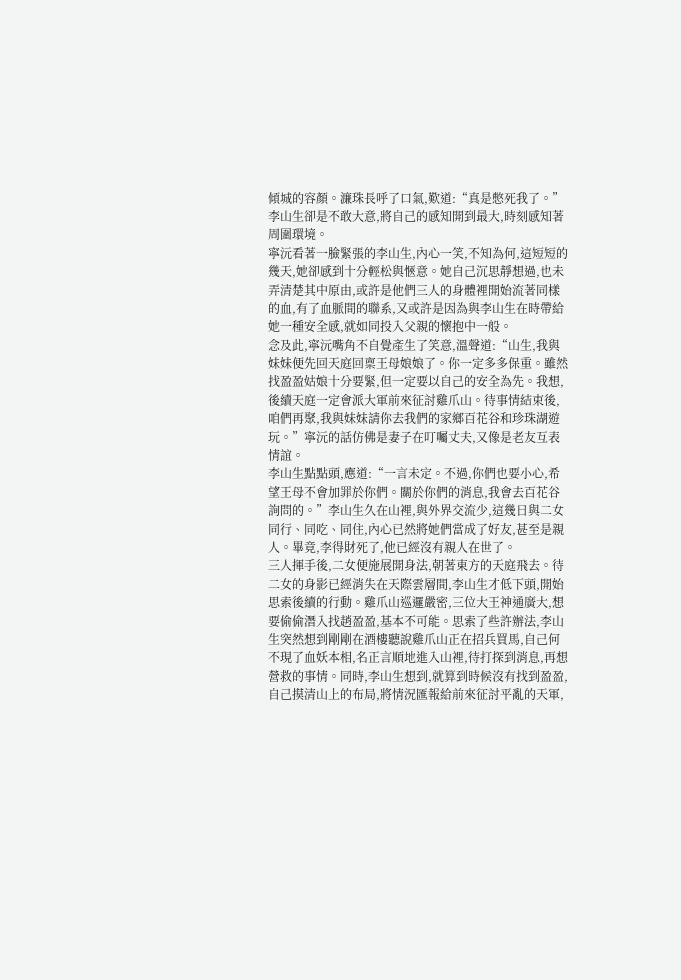傾城的容顏。濂珠長呼了口氣,歎道:“真是憋死我了。”
李山生卻是不敢大意,將自己的感知開到最大,時刻感知著周圍環境。
寧沅看著一臉緊張的李山生,內心一笑,不知為何,這短短的幾天,她卻感到十分輕松與愜意。她自己沉思靜想過,也未弄清楚其中原由,或許是他們三人的身體裡開始流著同樣的血,有了血脈間的聯系,又或許是因為與李山生在時帶給她一種安全感,就如同投入父親的懷抱中一般。
念及此,寧沅嘴角不自覺產生了笑意,溫聲道:“山生,我與妹妹便先回天庭回稟王母娘娘了。你一定多多保重。雖然找盈盈姑娘十分要緊,但一定要以自己的安全為先。我想,後續天庭一定會派大軍前來征討雞爪山。待事情結束後,咱們再聚,我與妹妹請你去我們的家鄉百花谷和珍珠湖遊玩。”寧沅的話仿佛是妻子在叮囑丈夫,又像是老友互表情誼。
李山生點點頭,應道:“一言未定。不過,你們也要小心,希望王母不會加罪於你們。關於你們的消息,我會去百花谷詢問的。”李山生久在山裡,與外界交流少,這幾日與二女同行、同吃、同住,內心已然將她們當成了好友,甚至是親人。畢竟,李得財死了,他已經沒有親人在世了。
三人揮手後,二女便施展開身法,朝著東方的天庭飛去。待二女的身影已經消失在天際雲層間,李山生才低下頭,開始思索後續的行動。雞爪山巡邏嚴密,三位大王神通廣大,想要偷偷潛入找趙盈盈,基本不可能。思索了些許辦法,李山生突然想到剛剛在酒樓聽說雞爪山正在招兵買馬,自己何不現了血妖本相,名正言順地進入山裡,待打探到消息,再想營救的事情。同時,李山生想到,就算到時候沒有找到盈盈,自己摸清山上的布局,將情況匯報給前來征討平亂的天軍,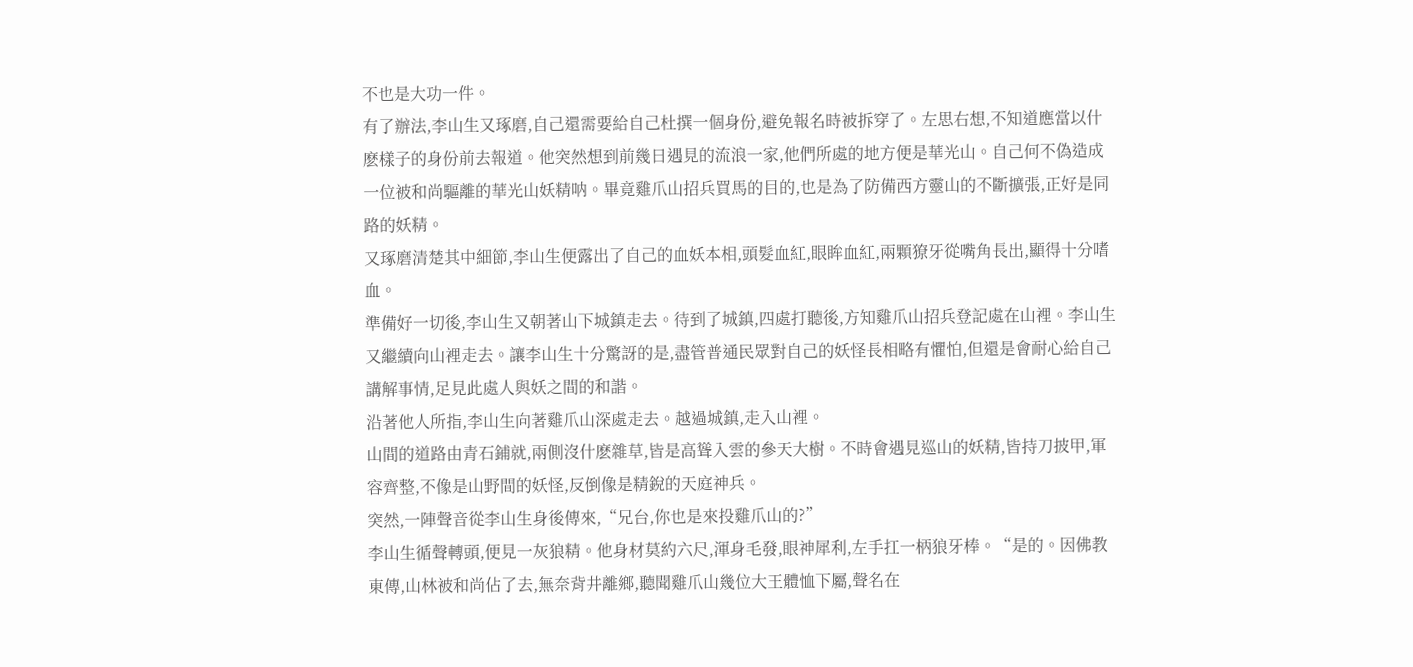不也是大功一件。
有了辦法,李山生又琢磨,自己還需要給自己杜撰一個身份,避免報名時被拆穿了。左思右想,不知道應當以什麽樣子的身份前去報道。他突然想到前幾日遇見的流浪一家,他們所處的地方便是華光山。自己何不偽造成一位被和尚驅離的華光山妖精呐。畢竟雞爪山招兵買馬的目的,也是為了防備西方靈山的不斷擴張,正好是同路的妖精。
又琢磨清楚其中細節,李山生便露出了自己的血妖本相,頭髮血紅,眼眸血紅,兩顆獠牙從嘴角長出,顯得十分嗜血。
準備好一切後,李山生又朝著山下城鎮走去。待到了城鎮,四處打聽後,方知雞爪山招兵登記處在山裡。李山生又繼續向山裡走去。讓李山生十分驚訝的是,盡管普通民眾對自己的妖怪長相略有懼怕,但還是會耐心給自己講解事情,足見此處人與妖之間的和諧。
沿著他人所指,李山生向著雞爪山深處走去。越過城鎮,走入山裡。
山間的道路由青石鋪就,兩側沒什麽雜草,皆是高聳入雲的參天大樹。不時會遇見巡山的妖精,皆持刀披甲,軍容齊整,不像是山野間的妖怪,反倒像是精銳的天庭神兵。
突然,一陣聲音從李山生身後傳來,“兄台,你也是來投雞爪山的?”
李山生循聲轉頭,便見一灰狼精。他身材莫約六尺,渾身毛發,眼神犀利,左手扛一柄狼牙棒。“是的。因佛教東傳,山林被和尚佔了去,無奈背井離鄉,聽聞雞爪山幾位大王體恤下屬,聲名在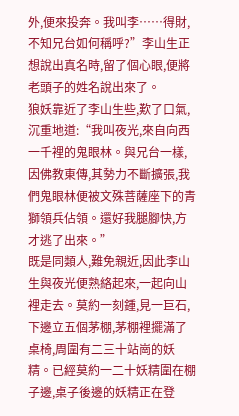外,便來投奔。我叫李……得財,不知兄台如何稱呼?”李山生正想說出真名時,留了個心眼,便將老頭子的姓名說出來了。
狼妖靠近了李山生些,歎了口氣,沉重地道:“我叫夜光,來自向西一千裡的鬼眼林。與兄台一樣,因佛教東傳,其勢力不斷擴張,我們鬼眼林便被文殊菩薩座下的青獅領兵佔領。還好我腿腳快,方才逃了出來。”
既是同類人,難免親近,因此李山生與夜光便熟絡起來,一起向山裡走去。莫約一刻鍾,見一巨石,下邊立五個茅棚,茅棚裡擺滿了桌椅,周圍有二三十站崗的妖精。已經莫約一二十妖精圍在棚子邊,桌子後邊的妖精正在登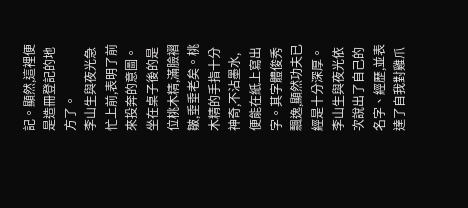記。顯然,這裡便是造冊登記的地方了。
李山生與夜光急忙上前,表明了前來投奔的意圖。 坐在桌子後的是位桃木精,滿臉褶皺,垂垂老矣。桃木精的手指十分神奇,不沾墨水,便能在紙上寫出字。其字體俊秀飄逸,顯然功夫已經是十分深厚。
李山生與夜光依次說出了自己的名字、經歷,並表達了自我對雞爪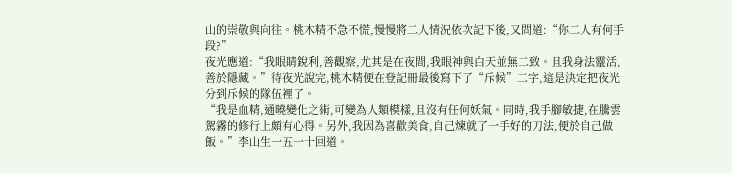山的崇敬與向往。桃木精不急不慌,慢慢將二人情況依次記下後,又問道:“你二人有何手段?”
夜光應道:“我眼睛銳利,善觀察,尤其是在夜間,我眼神與白天並無二致。且我身法靈活,善於隱藏。”待夜光說完,桃木精便在登記冊最後寫下了“斥候”二字,這是決定把夜光分到斥候的隊伍裡了。
“我是血精,通曉變化之術,可變為人類模樣,且沒有任何妖氣。同時,我手腳敏捷,在騰雲駕霧的修行上頗有心得。另外,我因為喜歡美食,自己煉就了一手好的刀法,便於自己做飯。”李山生一五一十回道。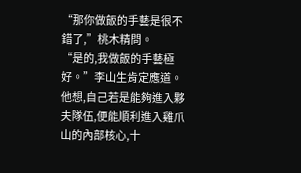“那你做飯的手藝是很不錯了,”桃木精問。
“是的,我做飯的手藝極好。”李山生肯定應道。他想,自己若是能夠進入夥夫隊伍,便能順利進入雞爪山的內部核心,十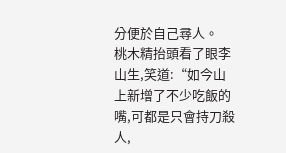分便於自己尋人。
桃木精抬頭看了眼李山生,笑道:“如今山上新增了不少吃飯的嘴,可都是只會持刀殺人,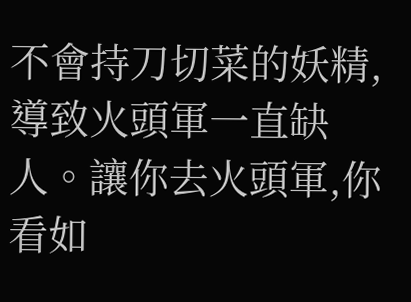不會持刀切菜的妖精,導致火頭軍一直缺人。讓你去火頭軍,你看如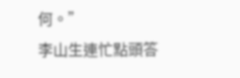何。”
李山生連忙點頭答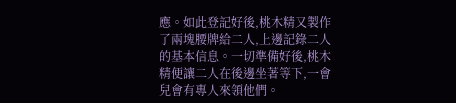應。如此登記好後,桃木精又製作了兩塊腰牌給二人,上邊記錄二人的基本信息。一切準備好後,桃木精便讓二人在後邊坐著等下,一會兒會有專人來領他們。